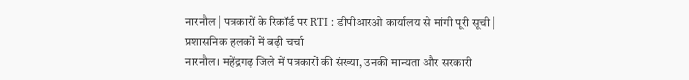नारनौल | पत्रकारों के रिकॉर्ड पर RTI : डीपीआरओ कार्यालय से मांगी पूरी सूची | प्रशासनिक हलकों में बढ़ी चर्चा
नारनौल। महेंद्रगढ़ जिले में पत्रकारों की संख्या, उनकी मान्यता और सरकारी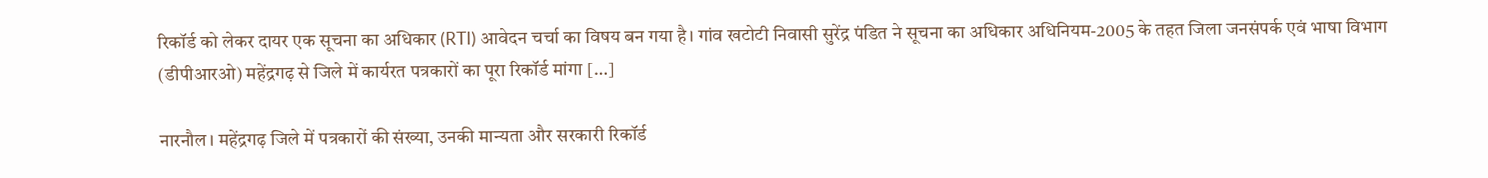रिकॉर्ड को लेकर दायर एक सूचना का अधिकार (RTI) आवेदन चर्चा का विषय बन गया है। गांव खटोटी निवासी सुरेंद्र पंडित ने सूचना का अधिकार अधिनियम-2005 के तहत जिला जनसंपर्क एवं भाषा विभाग (डीपीआरओ) महेंद्रगढ़ से जिले में कार्यरत पत्रकारों का पूरा रिकॉर्ड मांगा […]

नारनौल। महेंद्रगढ़ जिले में पत्रकारों की संख्या, उनकी मान्यता और सरकारी रिकॉर्ड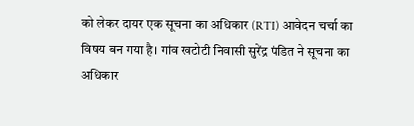को लेकर दायर एक सूचना का अधिकार (RTI) आवेदन चर्चा का विषय बन गया है। गांव खटोटी निवासी सुरेंद्र पंडित ने सूचना का अधिकार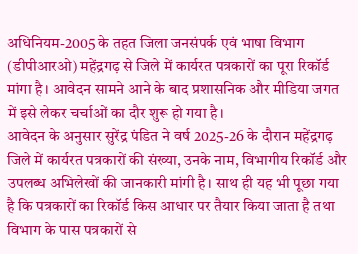अधिनियम-2005 के तहत जिला जनसंपर्क एवं भाषा विभाग (डीपीआरओ) महेंद्रगढ़ से जिले में कार्यरत पत्रकारों का पूरा रिकॉर्ड मांगा है। आवेदन सामने आने के बाद प्रशासनिक और मीडिया जगत में इसे लेकर चर्चाओं का दौर शुरू हो गया है।
आवेदन के अनुसार सुरेंद्र पंडित ने वर्ष 2025-26 के दौरान महेंद्रगढ़ जिले में कार्यरत पत्रकारों की संख्या, उनके नाम, विभागीय रिकॉर्ड और उपलब्ध अभिलेखों की जानकारी मांगी है। साथ ही यह भी पूछा गया है कि पत्रकारों का रिकॉर्ड किस आधार पर तैयार किया जाता है तथा विभाग के पास पत्रकारों से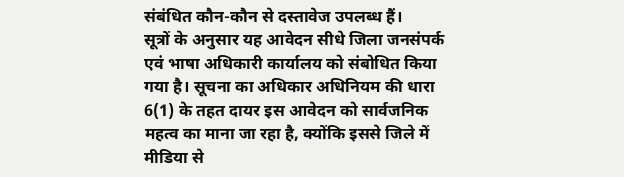संबंधित कौन-कौन से दस्तावेज उपलब्ध हैं।
सूत्रों के अनुसार यह आवेदन सीधे जिला जनसंपर्क एवं भाषा अधिकारी कार्यालय को संबोधित किया गया है। सूचना का अधिकार अधिनियम की धारा 6(1) के तहत दायर इस आवेदन को सार्वजनिक महत्व का माना जा रहा है, क्योंकि इससे जिले में मीडिया से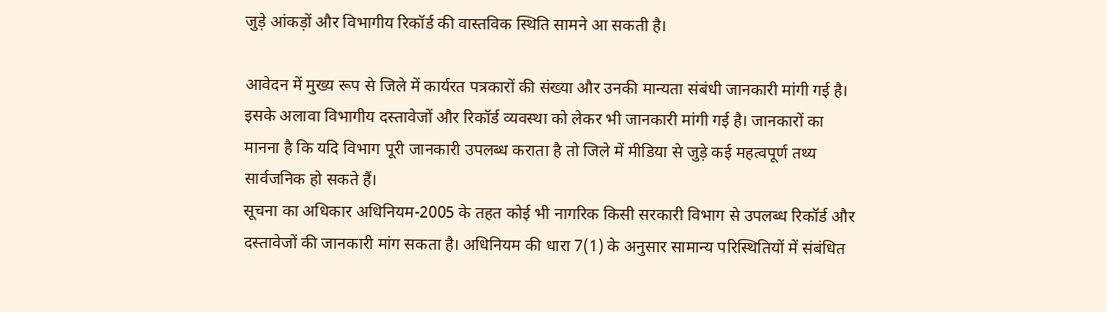जुड़े आंकड़ों और विभागीय रिकॉर्ड की वास्तविक स्थिति सामने आ सकती है।

आवेदन में मुख्य रूप से जिले में कार्यरत पत्रकारों की संख्या और उनकी मान्यता संबंधी जानकारी मांगी गई है। इसके अलावा विभागीय दस्तावेजों और रिकॉर्ड व्यवस्था को लेकर भी जानकारी मांगी गई है। जानकारों का मानना है कि यदि विभाग पूरी जानकारी उपलब्ध कराता है तो जिले में मीडिया से जुड़े कई महत्वपूर्ण तथ्य सार्वजनिक हो सकते हैं।
सूचना का अधिकार अधिनियम-2005 के तहत कोई भी नागरिक किसी सरकारी विभाग से उपलब्ध रिकॉर्ड और दस्तावेजों की जानकारी मांग सकता है। अधिनियम की धारा 7(1) के अनुसार सामान्य परिस्थितियों में संबंधित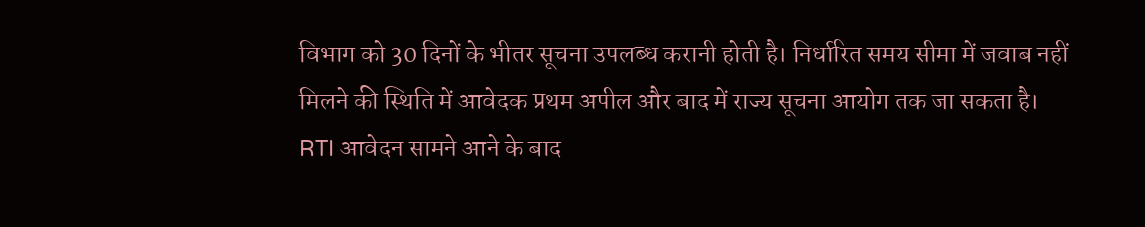विभाग को 30 दिनों के भीतर सूचना उपलब्ध करानी होती है। निर्धारित समय सीमा में जवाब नहीं मिलने की स्थिति में आवेदक प्रथम अपील और बाद में राज्य सूचना आयोग तक जा सकता है।
RTI आवेदन सामने आने के बाद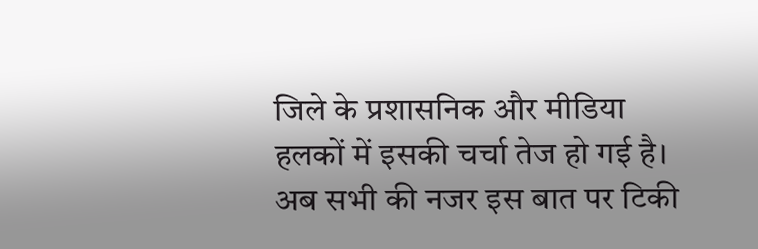जिले के प्रशासनिक और मीडिया हलकों में इसकी चर्चा तेज हो गई है। अब सभी की नजर इस बात पर टिकी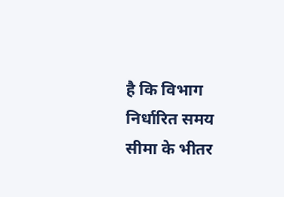है कि विभाग निर्धारित समय सीमा के भीतर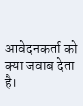आवेदनकर्ता को क्या जवाब देता है।